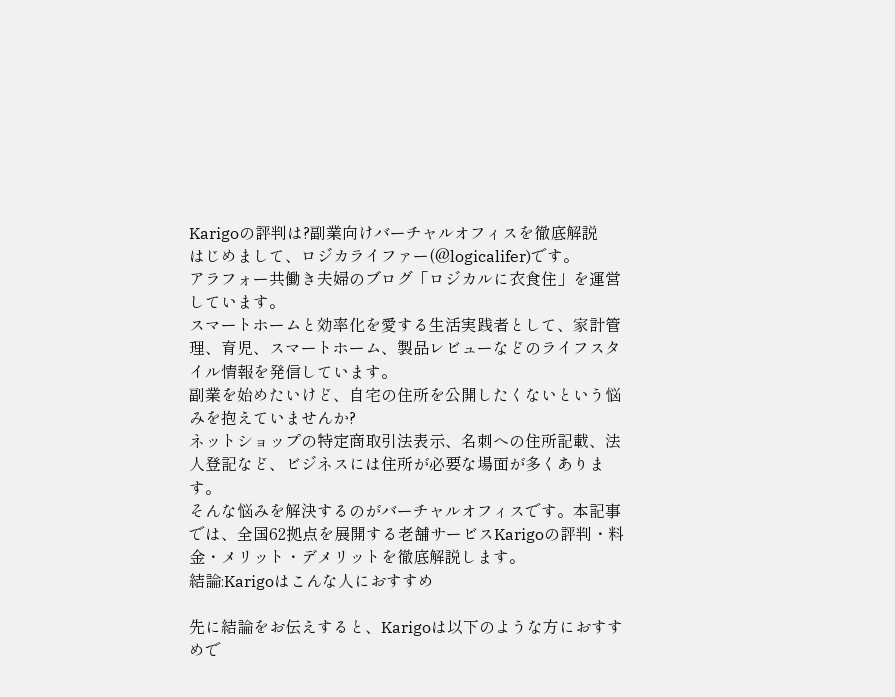Karigoの評判は?副業向けバーチャルオフィスを徹底解説
はじめまして、ロジカライファー(@logicalifer)です。
アラフォー共働き夫婦のブログ「ロジカルに衣食住」を運営しています。
スマートホームと効率化を愛する生活実践者として、家計管理、育児、スマートホーム、製品レビューなどのライフスタイル情報を発信しています。
副業を始めたいけど、自宅の住所を公開したくないという悩みを抱えていませんか?
ネットショップの特定商取引法表示、名刺への住所記載、法人登記など、ビジネスには住所が必要な場面が多くあります。
そんな悩みを解決するのがバーチャルオフィスです。本記事では、全国62拠点を展開する老舗サービスKarigoの評判・料金・メリット・デメリットを徹底解説します。
結論:Karigoはこんな人におすすめ

先に結論をお伝えすると、Karigoは以下のような方におすすめで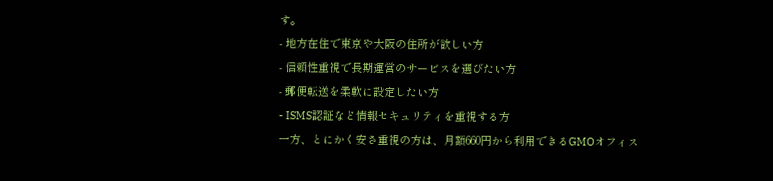す。
- 地方在住で東京や大阪の住所が欲しい方
- 信頼性重視で長期運営のサービスを選びたい方
- 郵便転送を柔軟に設定したい方
- ISMS認証など情報セキュリティを重視する方
一方、とにかく安さ重視の方は、月額660円から利用できるGMOオフィス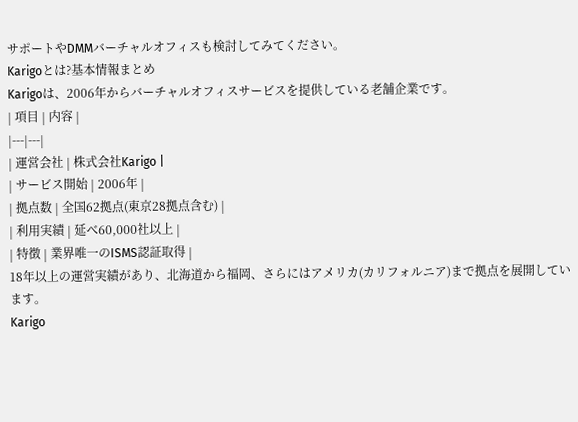サポートやDMMバーチャルオフィスも検討してみてください。
Karigoとは?基本情報まとめ
Karigoは、2006年からバーチャルオフィスサービスを提供している老舗企業です。
| 項目 | 内容 |
|---|---|
| 運営会社 | 株式会社Karigo |
| サービス開始 | 2006年 |
| 拠点数 | 全国62拠点(東京28拠点含む) |
| 利用実績 | 延べ60,000社以上 |
| 特徴 | 業界唯一のISMS認証取得 |
18年以上の運営実績があり、北海道から福岡、さらにはアメリカ(カリフォルニア)まで拠点を展開しています。
Karigo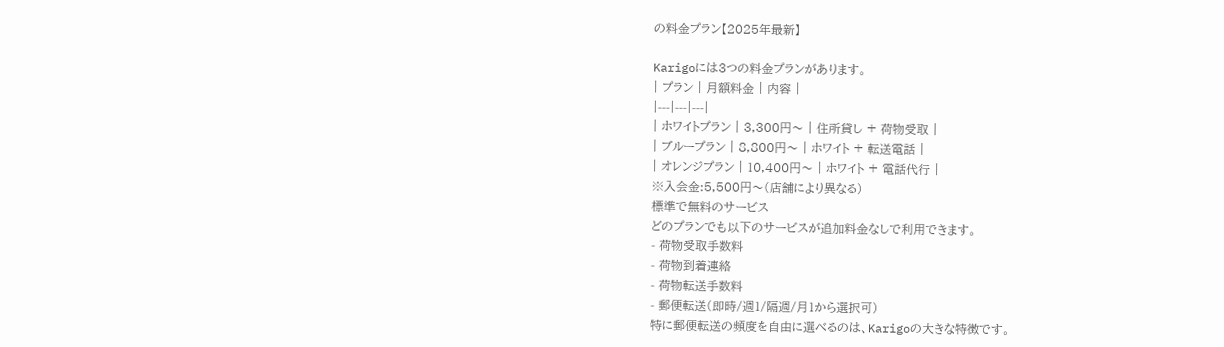の料金プラン【2025年最新】

Karigoには3つの料金プランがあります。
| プラン | 月額料金 | 内容 |
|---|---|---|
| ホワイトプラン | 3,300円〜 | 住所貸し + 荷物受取 |
| ブループラン | 8,800円〜 | ホワイト + 転送電話 |
| オレンジプラン | 10,400円〜 | ホワイト + 電話代行 |
※入会金:5,500円〜(店舗により異なる)
標準で無料のサービス
どのプランでも以下のサービスが追加料金なしで利用できます。
- 荷物受取手数料
- 荷物到着連絡
- 荷物転送手数料
- 郵便転送(即時/週1/隔週/月1から選択可)
特に郵便転送の頻度を自由に選べるのは、Karigoの大きな特徴です。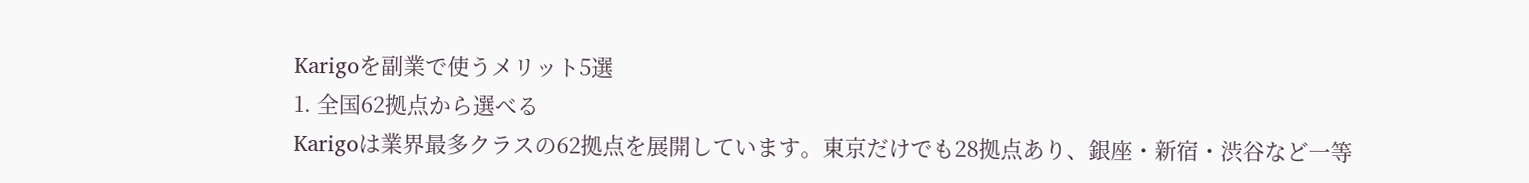Karigoを副業で使うメリット5選
1. 全国62拠点から選べる
Karigoは業界最多クラスの62拠点を展開しています。東京だけでも28拠点あり、銀座・新宿・渋谷など一等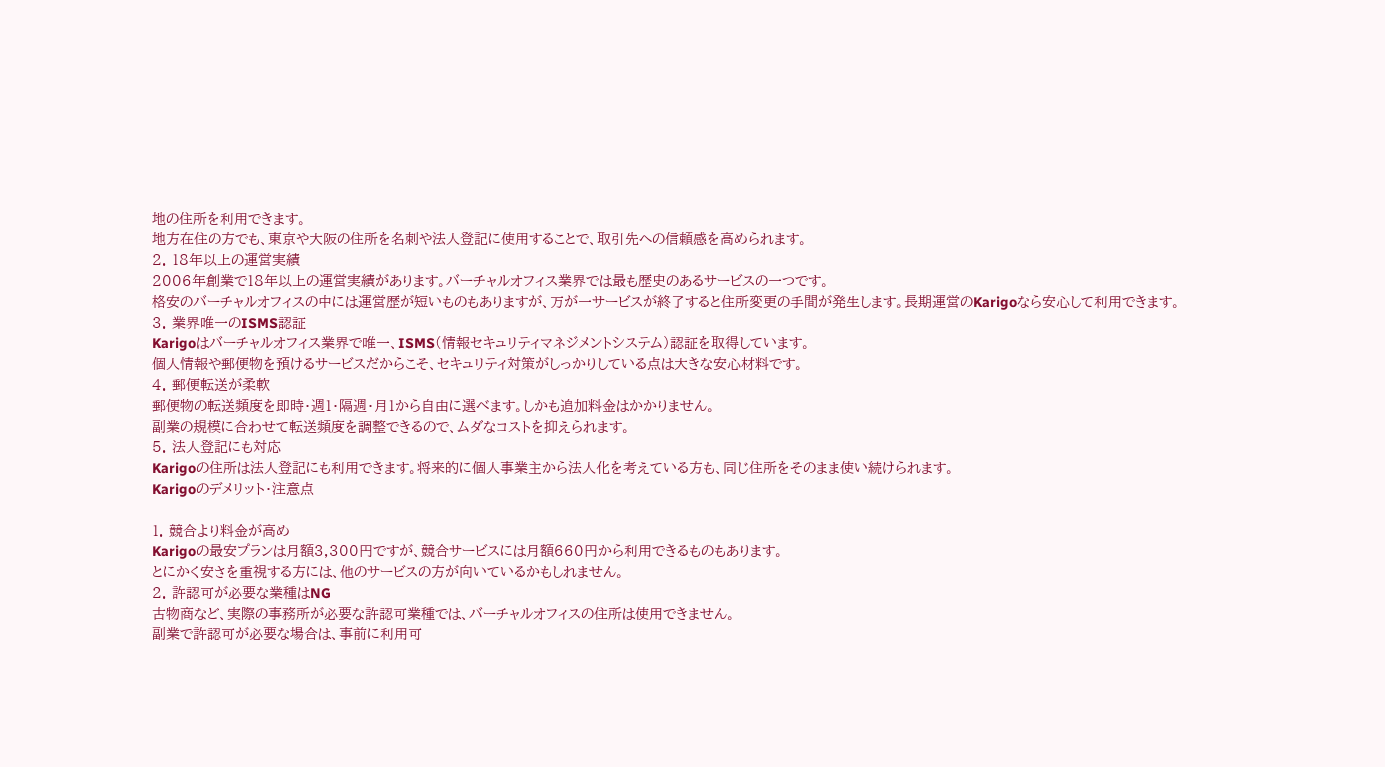地の住所を利用できます。
地方在住の方でも、東京や大阪の住所を名刺や法人登記に使用することで、取引先への信頼感を高められます。
2. 18年以上の運営実績
2006年創業で18年以上の運営実績があります。バーチャルオフィス業界では最も歴史のあるサービスの一つです。
格安のバーチャルオフィスの中には運営歴が短いものもありますが、万が一サービスが終了すると住所変更の手間が発生します。長期運営のKarigoなら安心して利用できます。
3. 業界唯一のISMS認証
Karigoはバーチャルオフィス業界で唯一、ISMS(情報セキュリティマネジメントシステム)認証を取得しています。
個人情報や郵便物を預けるサービスだからこそ、セキュリティ対策がしっかりしている点は大きな安心材料です。
4. 郵便転送が柔軟
郵便物の転送頻度を即時・週1・隔週・月1から自由に選べます。しかも追加料金はかかりません。
副業の規模に合わせて転送頻度を調整できるので、ムダなコストを抑えられます。
5. 法人登記にも対応
Karigoの住所は法人登記にも利用できます。将来的に個人事業主から法人化を考えている方も、同じ住所をそのまま使い続けられます。
Karigoのデメリット・注意点

1. 競合より料金が高め
Karigoの最安プランは月額3,300円ですが、競合サービスには月額660円から利用できるものもあります。
とにかく安さを重視する方には、他のサービスの方が向いているかもしれません。
2. 許認可が必要な業種はNG
古物商など、実際の事務所が必要な許認可業種では、バーチャルオフィスの住所は使用できません。
副業で許認可が必要な場合は、事前に利用可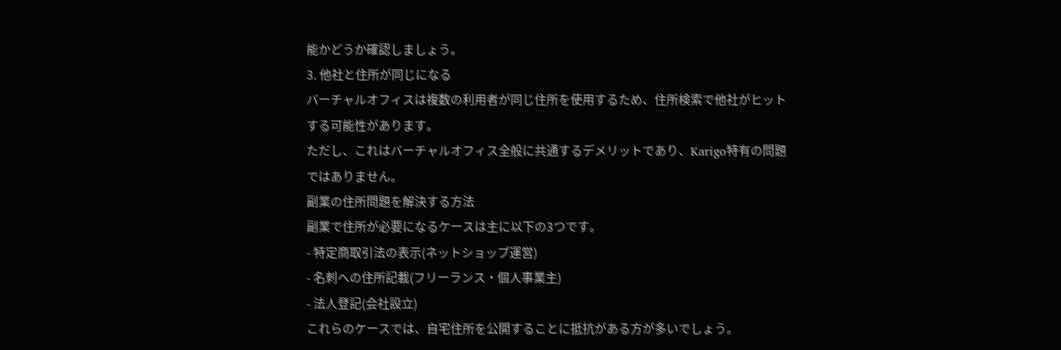能かどうか確認しましょう。
3. 他社と住所が同じになる
バーチャルオフィスは複数の利用者が同じ住所を使用するため、住所検索で他社がヒットする可能性があります。
ただし、これはバーチャルオフィス全般に共通するデメリットであり、Karigo特有の問題ではありません。
副業の住所問題を解決する方法
副業で住所が必要になるケースは主に以下の3つです。
- 特定商取引法の表示(ネットショップ運営)
- 名刺への住所記載(フリーランス・個人事業主)
- 法人登記(会社設立)
これらのケースでは、自宅住所を公開することに抵抗がある方が多いでしょう。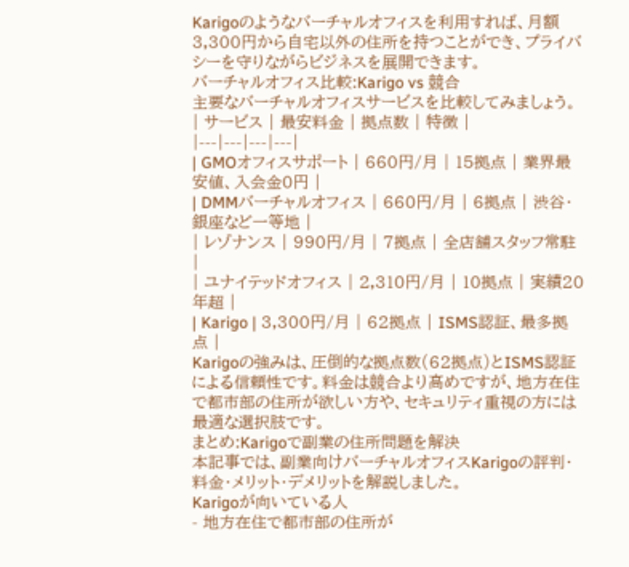Karigoのようなバーチャルオフィスを利用すれば、月額3,300円から自宅以外の住所を持つことができ、プライバシーを守りながらビジネスを展開できます。
バーチャルオフィス比較:Karigo vs 競合
主要なバーチャルオフィスサービスを比較してみましょう。
| サービス | 最安料金 | 拠点数 | 特徴 |
|---|---|---|---|
| GMOオフィスサポート | 660円/月 | 15拠点 | 業界最安値、入会金0円 |
| DMMバーチャルオフィス | 660円/月 | 6拠点 | 渋谷・銀座など一等地 |
| レゾナンス | 990円/月 | 7拠点 | 全店舗スタッフ常駐 |
| ユナイテッドオフィス | 2,310円/月 | 10拠点 | 実績20年超 |
| Karigo | 3,300円/月 | 62拠点 | ISMS認証、最多拠点 |
Karigoの強みは、圧倒的な拠点数(62拠点)とISMS認証による信頼性です。料金は競合より高めですが、地方在住で都市部の住所が欲しい方や、セキュリティ重視の方には最適な選択肢です。
まとめ:Karigoで副業の住所問題を解決
本記事では、副業向けバーチャルオフィスKarigoの評判・料金・メリット・デメリットを解説しました。
Karigoが向いている人
- 地方在住で都市部の住所が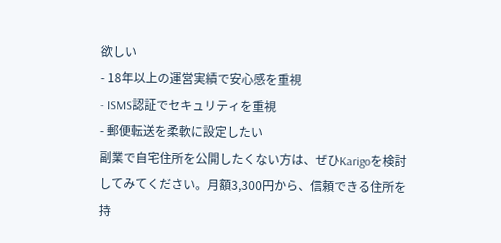欲しい
- 18年以上の運営実績で安心感を重視
- ISMS認証でセキュリティを重視
- 郵便転送を柔軟に設定したい
副業で自宅住所を公開したくない方は、ぜひKarigoを検討してみてください。月額3,300円から、信頼できる住所を持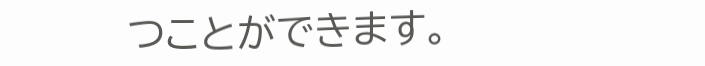つことができます。